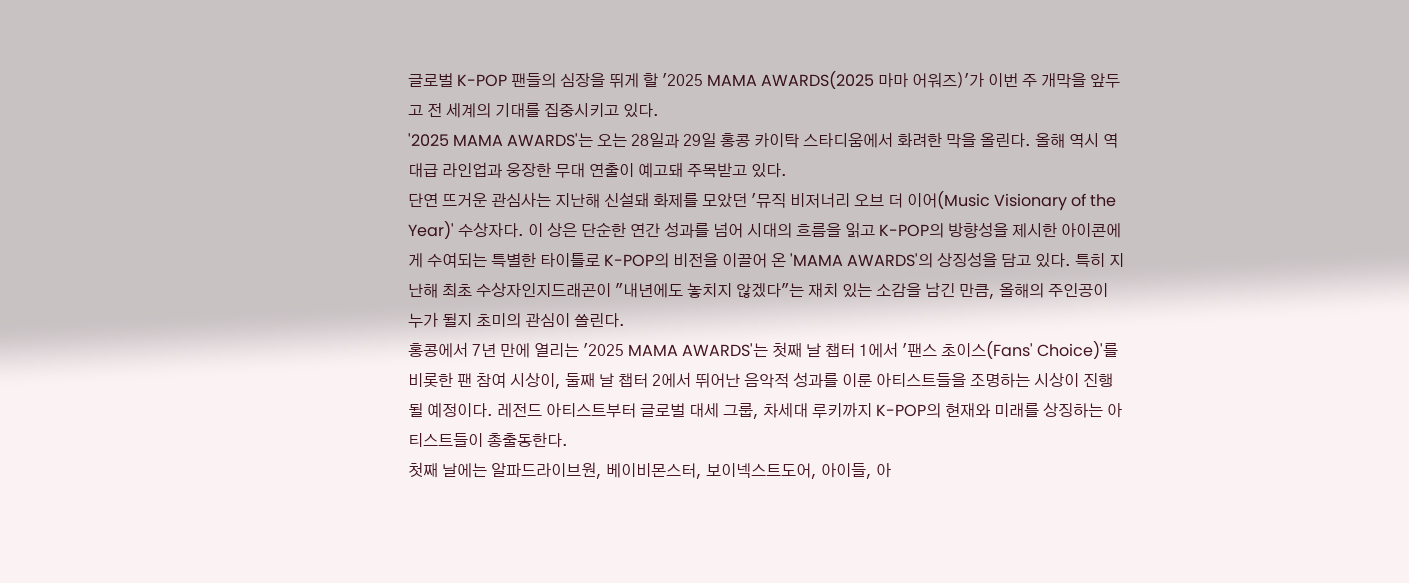글로벌 K-POP 팬들의 심장을 뛰게 할 '2025 MAMA AWARDS(2025 마마 어워즈)'가 이번 주 개막을 앞두고 전 세계의 기대를 집중시키고 있다.
'2025 MAMA AWARDS'는 오는 28일과 29일 홍콩 카이탁 스타디움에서 화려한 막을 올린다. 올해 역시 역대급 라인업과 웅장한 무대 연출이 예고돼 주목받고 있다.
단연 뜨거운 관심사는 지난해 신설돼 화제를 모았던 '뮤직 비저너리 오브 더 이어(Music Visionary of the Year)' 수상자다. 이 상은 단순한 연간 성과를 넘어 시대의 흐름을 읽고 K-POP의 방향성을 제시한 아이콘에게 수여되는 특별한 타이틀로 K-POP의 비전을 이끌어 온 'MAMA AWARDS'의 상징성을 담고 있다. 특히 지난해 최초 수상자인지드래곤이 "내년에도 놓치지 않겠다"는 재치 있는 소감을 남긴 만큼, 올해의 주인공이 누가 될지 초미의 관심이 쏠린다.
홍콩에서 7년 만에 열리는 '2025 MAMA AWARDS'는 첫째 날 챕터 1에서 '팬스 초이스(Fans' Choice)'를 비롯한 팬 참여 시상이, 둘째 날 챕터 2에서 뛰어난 음악적 성과를 이룬 아티스트들을 조명하는 시상이 진행될 예정이다. 레전드 아티스트부터 글로벌 대세 그룹, 차세대 루키까지 K-POP의 현재와 미래를 상징하는 아티스트들이 총출동한다.
첫째 날에는 알파드라이브원, 베이비몬스터, 보이넥스트도어, 아이들, 아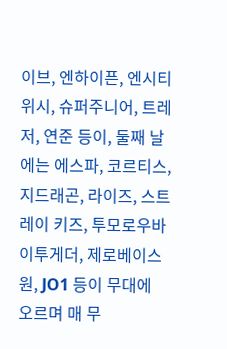이브, 엔하이픈, 엔시티 위시, 슈퍼주니어, 트레저, 연준 등이, 둘째 날에는 에스파, 코르티스, 지드래곤, 라이즈, 스트레이 키즈, 투모로우바이투게더, 제로베이스원, JO1 등이 무대에 오르며 매 무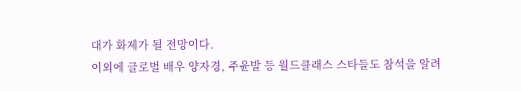대가 화제가 될 전망이다.
이외에 글로벌 배우 양자경, 주윤발 등 월드클래스 스타들도 참석을 알려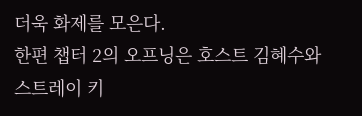더욱 화제를 모은다.
한편 챕터 2의 오프닝은 호스트 김혜수와 스트레이 키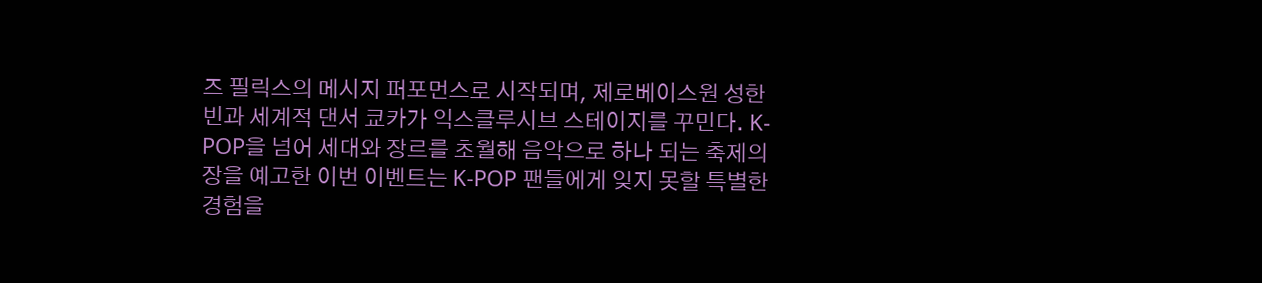즈 필릭스의 메시지 퍼포먼스로 시작되며, 제로베이스원 성한빈과 세계적 댄서 쿄카가 익스클루시브 스테이지를 꾸민다. K-POP을 넘어 세대와 장르를 초월해 음악으로 하나 되는 축제의 장을 예고한 이번 이벤트는 K-POP 팬들에게 잊지 못할 특별한 경험을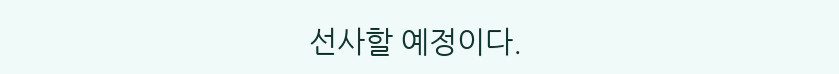선사할 예정이다.